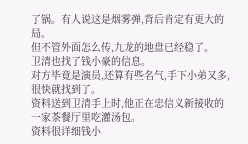了锅。有人说这是烟雾弹,背后肯定有更大的局。
但不管外面怎么传,九龙的地盘已经稳了。
卫清也找了钱小豪的信息。
对方毕竟是演员,还算有些名气,手下小弟又多,很快就找到了。
资料送到卫清手上时,他正在忠信义新接收的一家茶餐厅里吃灌汤包。
资料很详细钱小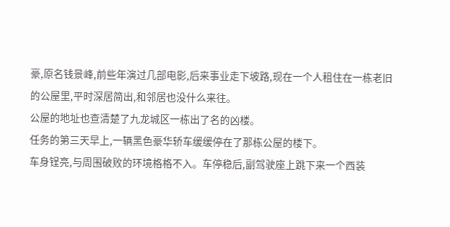豪,原名钱景峰,前些年演过几部电影,后来事业走下坡路,现在一个人租住在一栋老旧的公屋里,平时深居简出,和邻居也没什么来往。
公屋的地址也查清楚了九龙城区一栋出了名的凶楼。
任务的第三天早上,一辆黑色豪华轿车缓缓停在了那栋公屋的楼下。
车身锃亮,与周围破败的环境格格不入。车停稳后,副驾驶座上跳下来一个西装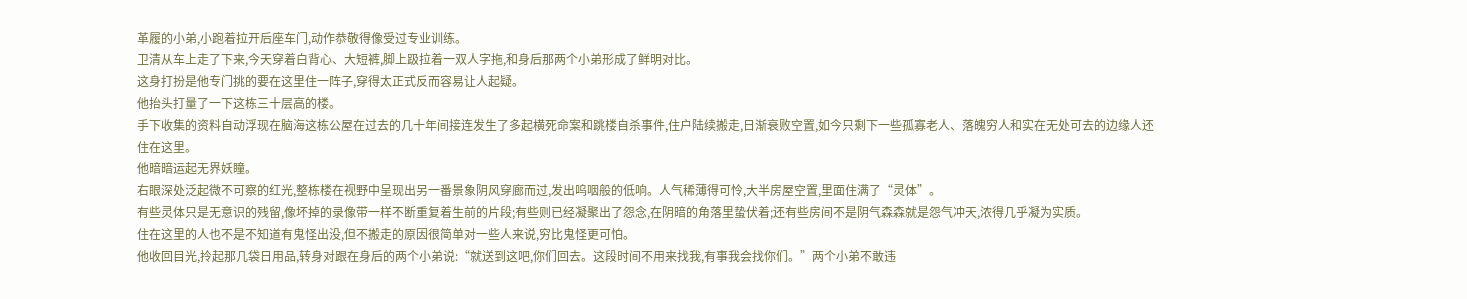革履的小弟,小跑着拉开后座车门,动作恭敬得像受过专业训练。
卫清从车上走了下来,今天穿着白背心、大短裤,脚上趿拉着一双人字拖,和身后那两个小弟形成了鲜明对比。
这身打扮是他专门挑的要在这里住一阵子,穿得太正式反而容易让人起疑。
他抬头打量了一下这栋三十层高的楼。
手下收集的资料自动浮现在脑海这栋公屋在过去的几十年间接连发生了多起横死命案和跳楼自杀事件,住户陆续搬走,日渐衰败空置,如今只剩下一些孤寡老人、落魄穷人和实在无处可去的边缘人还住在这里。
他暗暗运起无界妖瞳。
右眼深处泛起微不可察的红光,整栋楼在视野中呈现出另一番景象阴风穿廊而过,发出呜咽般的低响。人气稀薄得可怜,大半房屋空置,里面住满了“灵体”。
有些灵体只是无意识的残留,像坏掉的录像带一样不断重复着生前的片段;有些则已经凝聚出了怨念,在阴暗的角落里蛰伏着;还有些房间不是阴气森森就是怨气冲天,浓得几乎凝为实质。
住在这里的人也不是不知道有鬼怪出没,但不搬走的原因很简单对一些人来说,穷比鬼怪更可怕。
他收回目光,拎起那几袋日用品,转身对跟在身后的两个小弟说:“就送到这吧,你们回去。这段时间不用来找我,有事我会找你们。”两个小弟不敢违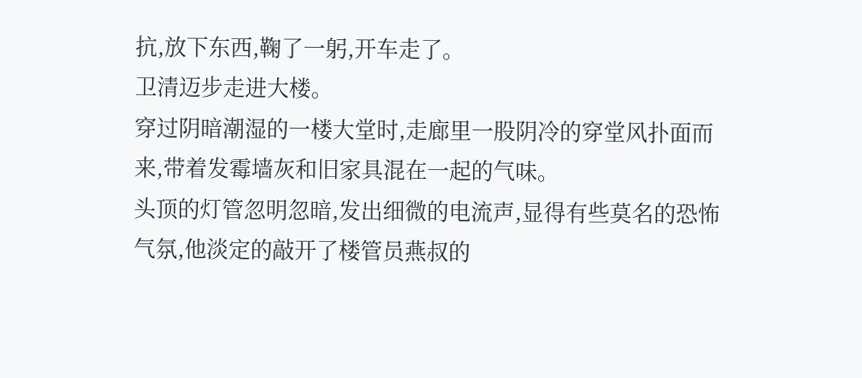抗,放下东西,鞠了一躬,开车走了。
卫清迈步走进大楼。
穿过阴暗潮湿的一楼大堂时,走廊里一股阴冷的穿堂风扑面而来,带着发霉墙灰和旧家具混在一起的气味。
头顶的灯管忽明忽暗,发出细微的电流声,显得有些莫名的恐怖气氛,他淡定的敲开了楼管员燕叔的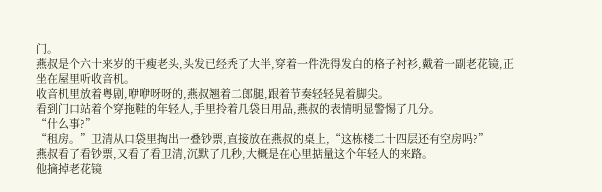门。
燕叔是个六十来岁的干瘦老头,头发已经秃了大半,穿着一件洗得发白的格子衬衫,戴着一副老花镜,正坐在屋里听收音机。
收音机里放着粤剧,咿咿呀呀的,燕叔翘着二郎腿,跟着节奏轻轻晃着脚尖。
看到门口站着个穿拖鞋的年轻人,手里拎着几袋日用品,燕叔的表情明显警惕了几分。
“什么事?”
“租房。”卫清从口袋里掏出一叠钞票,直接放在燕叔的桌上,“这栋楼二十四层还有空房吗?”
燕叔看了看钞票,又看了看卫清,沉默了几秒,大概是在心里掂量这个年轻人的来路。
他摘掉老花镜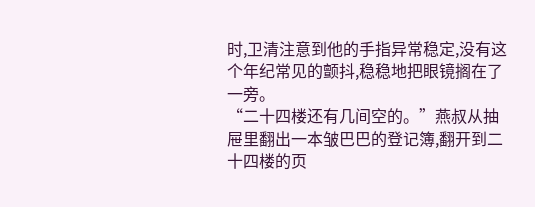时,卫清注意到他的手指异常稳定,没有这个年纪常见的颤抖,稳稳地把眼镜搁在了一旁。
“二十四楼还有几间空的。”燕叔从抽屉里翻出一本皱巴巴的登记簿,翻开到二十四楼的页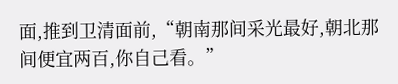面,推到卫清面前,“朝南那间采光最好,朝北那间便宜两百,你自己看。”